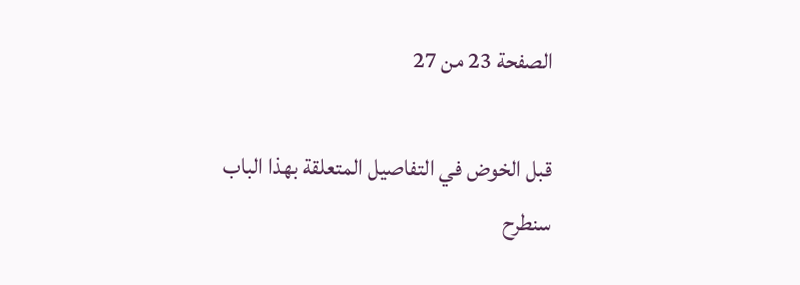الصفحة 23 من 27

قبل الخوض في التفاصيل المتعلقة بهذا الباب سنطرح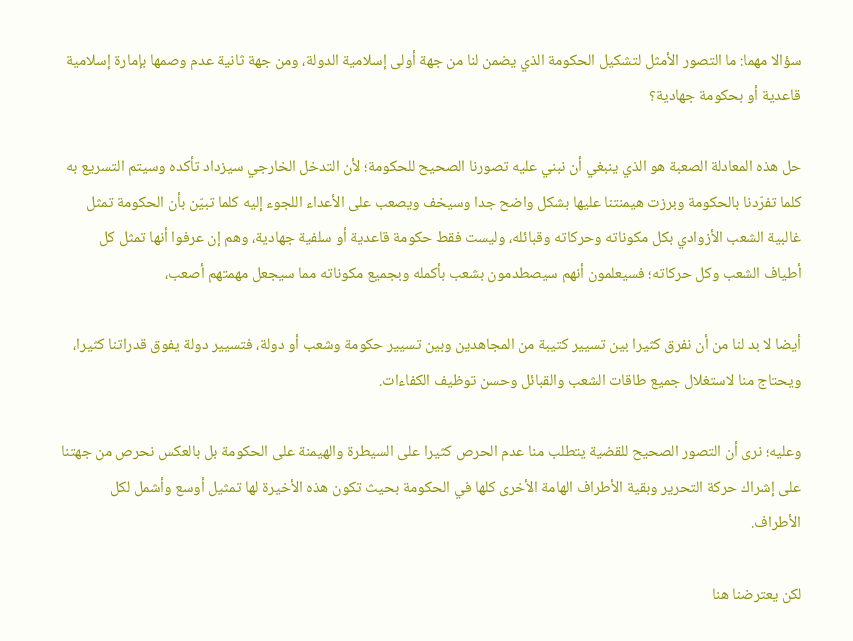سؤالا مهما: ما التصور الأمثل لتشكيل الحكومة الذي يضمن لنا من جهة أولى إسلامية الدولة، ومن جهة ثانية عدم وصمها بإمارة إسلامية قاعدية أو بحكومة جهادية؟

حل هذه المعادلة الصعبة هو الذي ينبغي أن نبني عليه تصورنا الصحيح للحكومة؛ لأن التدخل الخارجي سيزداد تأكده وسيتم التسريع به كلما تفرّدنا بالحكومة وبرزت هيمنتنا عليها بشكل واضح جدا وسيخف ويصعب على الأعداء اللجوء إليه كلما تبيّن بأن الحكومة تمثل غالبية الشعب الأزوادي بكل مكوناته وحركاته وقبائله، وليست فقط حكومة قاعدية أو سلفية جهادية، وهم إن عرفوا أنها تمثل كل أطياف الشعب وكل حركاته؛ فسيعلمون أنهم سيصطدمون بشعب بأكمله وبجميع مكوناته مما سيجعل مهمتهم أصعب،

أيضا لا بد لنا من أن نفرق كثيرا بين تسيير كتيبة من المجاهدين وبين تسيير حكومة وشعب أو دولة، فتسيير دولة يفوق قدراتنا كثيرا، ويحتاج منا لاستغلال جميع طاقات الشعب والقبائل وحسن توظيف الكفاءات.

وعليه؛ نرى أن التصور الصحيح للقضية يتطلب منا عدم الحرص كثيرا على السيطرة والهيمنة على الحكومة بل بالعكس نحرص من جهتنا على إشراك حركة التحرير وبقية الأطراف الهامة الأخرى كلها في الحكومة بحيث تكون هذه الأخيرة لها تمثيل أوسع وأشمل لكل الأطراف.

لكن يعترضنا هنا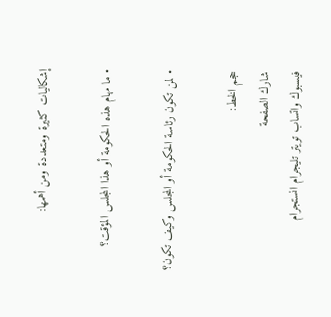إشكاليات كثيرة ومتعددة ومن أهمها:

• ما مهام هذه الحكومة أو هذا المجلس المؤقت؟

• لمن تكون رئاسة الحكومة أو المجلس وكيف تكون؟

حجم الخط:
شارك الصفحة
فيسبوك واتساب تويتر تليجرام انستجرام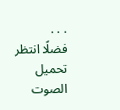. . .
فضلًا انتظر تحميل الصوت